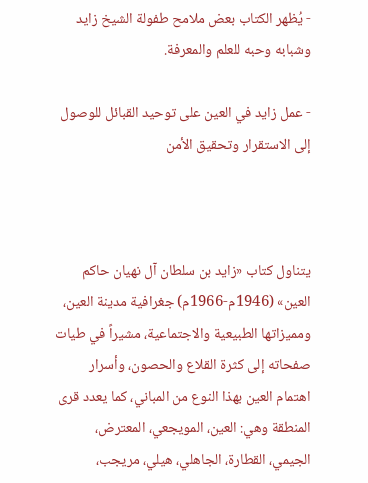- يُظهر الكتاب بعض ملامح طفولة الشيخ زايد وشبابه وحبه للعلم والمعرفة.

- عمل زايد في العين على توحيد القبائل للوصول إلى الاستقرار وتحقيق الأمن



يتناول كتاب «زايد بن سلطان آل نهيان حاكم العين» (1946م-1966م) جغرافية مدينة العين، ومميزاتها الطبيعية والاجتماعية، مشيراً في طيات صفحاته إلى كثرة القلاع والحصون، وأسرار اهتمام العين بهذا النوع من المباني، كما يعدد قرى المنطقة وهي: العين، المويجعي، المعترض، الجيمي، القطارة، الجاهلي، هيلي، مريجب،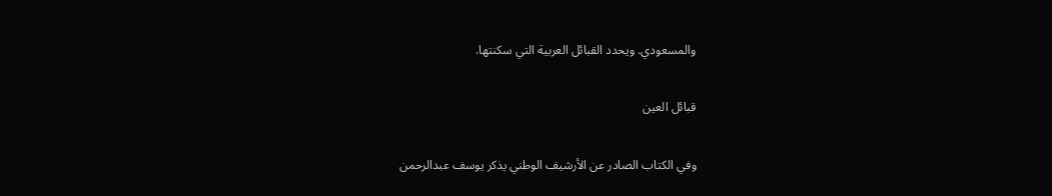والمسعودي. ويحدد القبائل العربية التي سكنتها.

قبائل العين

وفي الكتاب الصادر عن الأرشيف الوطني يذكر يوسف عبدالرحمن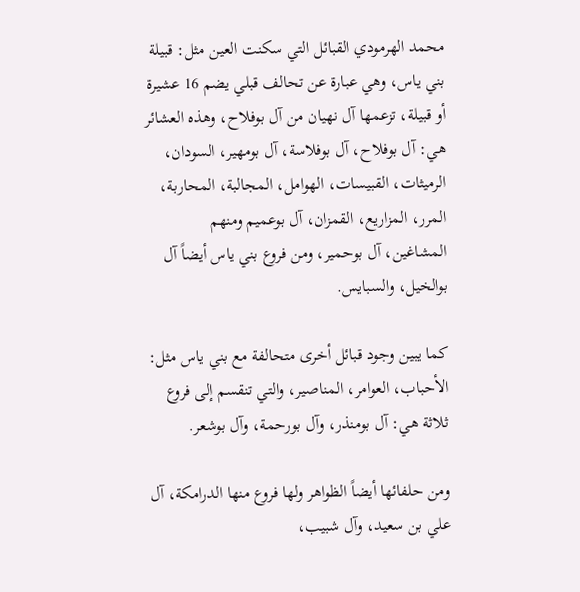محمد الهرمودي القبائل التي سكنت العين مثل: قبيلة بني ياس، وهي عبارة عن تحالف قبلي يضم 16 عشيرة أو قبيلة، تزعمها آل نهيان من آل بوفلاح، وهذه العشائر هي: آل بوفلاح، آل بوفلاسة، آل بومهير، السودان، الرميثات، القبيسات، الهوامل، المجالبة، المحاربة، المرر، المزاريع، القمزان، آل بوعميم ومنهم المشاغين، آل بوحمير، ومن فروع بني ياس أيضاً آل بوالخيل، والسبايس.

كما يبين وجود قبائل أخرى متحالفة مع بني ياس مثل: الأحباب، العوامر، المناصير، والتي تنقسم إلى فروع ثلاثة هي: آل بومنذر، وآل بورحمة، وآل بوشعر.

ومن حلفائها أيضاً الظواهر ولها فروع منها الدرامكة، آل علي بن سعيد، وآل شبيب،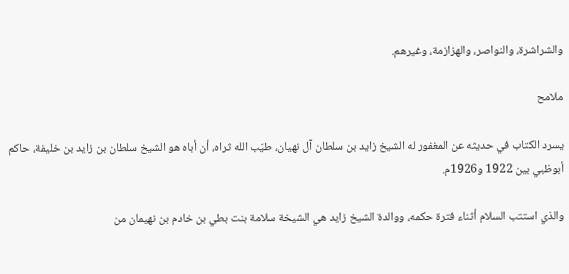والشراشرة، والنواصر، والهزازمة، وغيرهم.

ملامح

يسرد الكتاب في حديثه عن المغفور له الشيخ زايد بن سلطان آل نهيان، طيّب الله ثراه، أن أباه هو الشيخ سلطان بن زايد بن خليفة، حاكم أبوظبي بين 1922 و1926م.

والذي استتب السلام أثناء فترة حكمه، ووالدة الشيخ زايد هي الشيخة سلامة بنت بطي بن خادم بن نهيمان من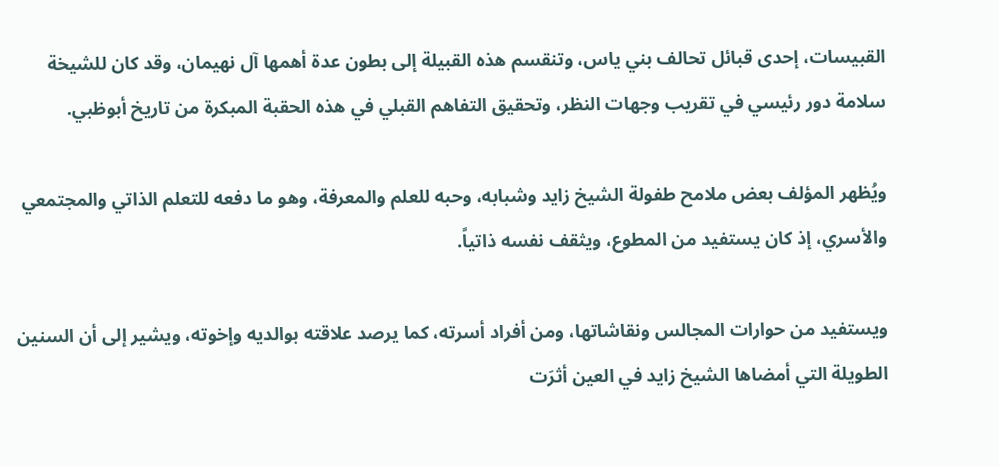القبيسات، إحدى قبائل تحالف بني ياس، وتنقسم هذه القبيلة إلى بطون عدة أهمها آل نهيمان، وقد كان للشيخة سلامة دور رئيسي في تقريب وجهات النظر، وتحقيق التفاهم القبلي في هذه الحقبة المبكرة من تاريخ أبوظبي.

ويُظهر المؤلف بعض ملامح طفولة الشيخ زايد وشبابه، وحبه للعلم والمعرفة، وهو ما دفعه للتعلم الذاتي والمجتمعي والأسري، إذ كان يستفيد من المطوع، ويثقف نفسه ذاتياً.

ويستفيد من حوارات المجالس ونقاشاتها، ومن أفراد أسرته، كما يرصد علاقته بوالديه وإخوته، ويشير إلى أن السنين الطويلة التي أمضاها الشيخ زايد في العين أثرَت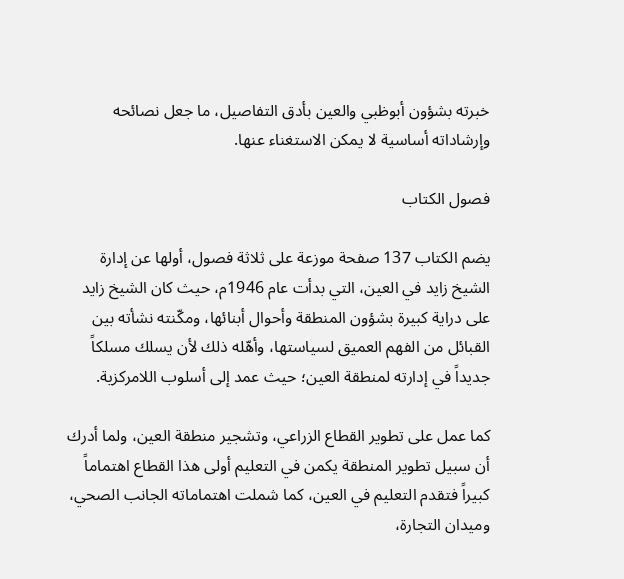خبرته بشؤون أبوظبي والعين بأدق التفاصيل، ما جعل نصائحه وإرشاداته أساسية لا يمكن الاستغناء عنها.

فصول الكتاب

يضم الكتاب 137 صفحة موزعة على ثلاثة فصول، أولها عن إدارة الشيخ زايد في العين، التي بدأت عام 1946م، حيث كان الشيخ زايد على دراية كبيرة بشؤون المنطقة وأحوال أبنائها، ومكّنته نشأته بين القبائل من الفهم العميق لسياستها، وأهّله ذلك لأن يسلك مسلكاً جديداً في إدارته لمنطقة العين؛ حيث عمد إلى أسلوب اللامركزية.

كما عمل على تطوير القطاع الزراعي، وتشجير منطقة العين، ولما أدرك أن سبيل تطوير المنطقة يكمن في التعليم أولى هذا القطاع اهتماماً كبيراً فتقدم التعليم في العين، كما شملت اهتماماته الجانب الصحي، وميدان التجارة،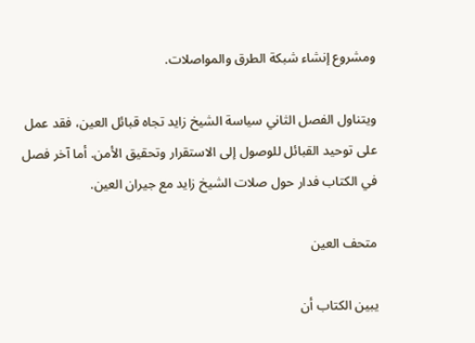ومشروع إنشاء شبكة الطرق والمواصلات.

ويتناول الفصل الثاني سياسة الشيخ زايد تجاه قبائل العين، فقد عمل على توحيد القبائل للوصول إلى الاستقرار وتحقيق الأمن. أما آخر فصل في الكتاب فدار حول صلات الشيخ زايد مع جيران العين.

متحف العين

يبين الكتاب أن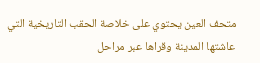متحف العين يحتوي على خلاصة الحقب التاريخية التي عاشتها المدينة وقراها عبر مراحل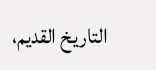التاريخ القديم،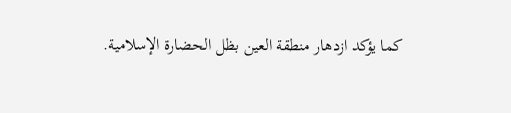كما يؤكد ازدهار منطقة العين بظل الحضارة الإسلامية.